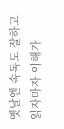옛날엔 속독도 잘하고 읽자마자 이해가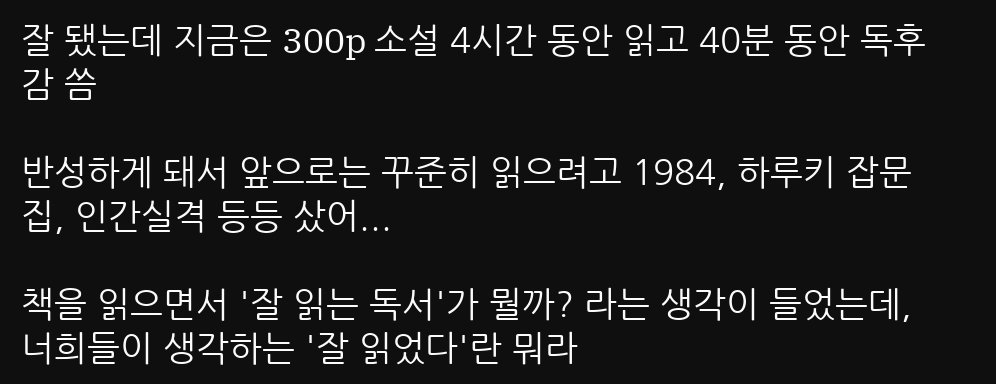잘 됐는데 지금은 300p 소설 4시간 동안 읽고 40분 동안 독후감 씀

반성하게 돼서 앞으로는 꾸준히 읽으려고 1984, 하루키 잡문집, 인간실격 등등 샀어...

책을 읽으면서 '잘 읽는 독서'가 뭘까? 라는 생각이 들었는데, 너희들이 생각하는 '잘 읽었다'란 뭐라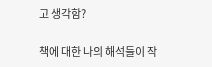고 생각함?

책에 대한 나의 해석들이 작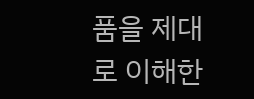품을 제대로 이해한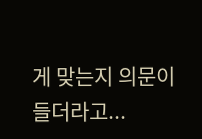게 맞는지 의문이 들더라고...